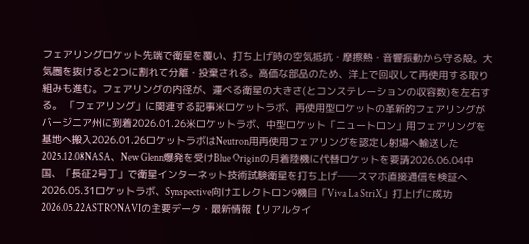フェアリングロケット先端で衛星を覆い、打ち上げ時の空気抵抗・摩擦熱・音響振動から守る殻。大気圏を抜けると2つに割れて分離・投棄される。高価な部品のため、洋上で回収して再使用する取り組みも進む。フェアリングの内径が、運べる衛星の大きさ(とコンステレーションの収容数)を左右する。 「フェアリング」に関連する記事米ロケットラボ、再使用型ロケットの革新的フェアリングがバージニア州に到着2026.01.26米ロケットラボ、中型ロケット「ニュートロン」用フェアリングを基地へ搬入2026.01.26ロケットラボはNeutron用再使用フェアリングを認定し射場へ輸送した2025.12.08NASA、New Glenn爆発を受けBlue Originの月着陸機に代替ロケットを要請2026.06.04中国、「長征2号丁」で衛星インターネット技術試験衛星を打ち上げ──スマホ直接通信を検証へ2026.05.31ロケットラボ、Synspective向けエレクトロン9機目「Viva La StriX」打上げに成功2026.05.22ASTRONAVIの主要データ・最新情報【リアルタイ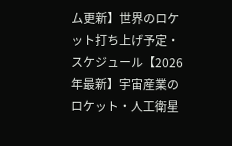ム更新】世界のロケット打ち上げ予定・スケジュール【2026年最新】宇宙産業のロケット・人工衛星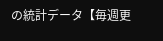の統計データ【毎週更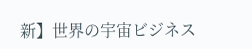新】世界の宇宙ビジネス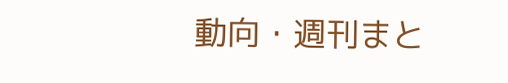動向・週刊まと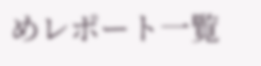めレポート一覧